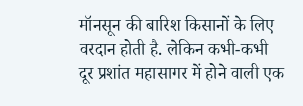मॉनसून की बारिश किसानों के लिए वरदान होती है. लेकिन कभी-कभी दूर प्रशांत महासागर में होने वाली एक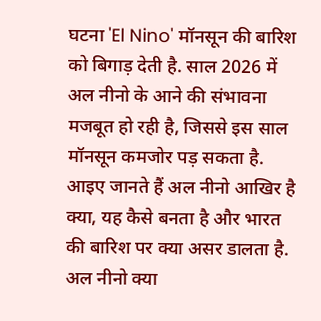घटना 'El Nino' मॉनसून की बारिश को बिगाड़ देती है. साल 2026 में अल नीनो के आने की संभावना मजबूत हो रही है, जिससे इस साल मॉनसून कमजोर पड़ सकता है. आइए जानते हैं अल नीनो आखिर है क्या, यह कैसे बनता है और भारत की बारिश पर क्या असर डालता है.
अल नीनो क्या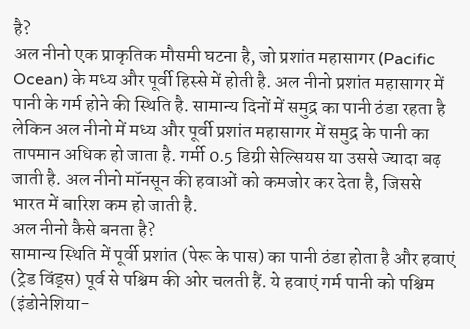है?
अल नीनो एक प्राकृतिक मौसमी घटना है, जो प्रशांत महासागर (Pacific Ocean) के मध्य और पूर्वी हिस्से में होती है. अल नीनो प्रशांत महासागर में पानी के गर्म होने की स्थिति है. सामान्य दिनों में समुद्र का पानी ठंडा रहता है लेकिन अल नीनो में मध्य और पूर्वी प्रशांत महासागर में समुद्र के पानी का तापमान अधिक हो जाता है. गर्मी 0.5 डिग्री सेल्सियस या उससे ज्यादा बढ़ जाती है. अल नीनो मॉनसून की हवाओं को कमजोर कर देता है, जिससे भारत में बारिश कम हो जाती है.
अल नीनो कैसे बनता है?
सामान्य स्थिति में पूर्वी प्रशांत (पेरू के पास) का पानी ठंडा होता है और हवाएं (ट्रेड विंड्स) पूर्व से पश्चिम की ओर चलती हैं. ये हवाएं गर्म पानी को पश्चिम (इंडोनेशिया-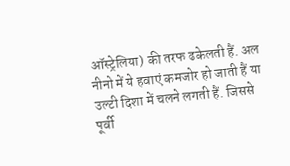ऑस्ट्रेलिया) की तरफ ढकेलती हैं. अल नीनो में ये हवाएं कमजोर हो जाती हैं या उल्टी दिशा में चलने लगती हैं. जिससे पूर्वी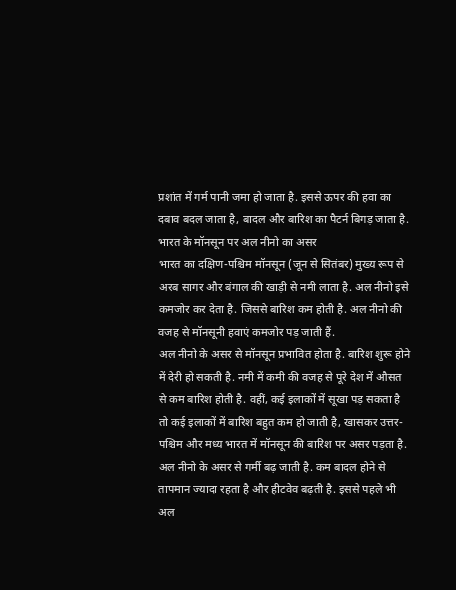प्रशांत में गर्म पानी जमा हो जाता है. इससे ऊपर की हवा का दबाव बदल जाता है, बादल और बारिश का पैटर्न बिगड़ जाता है.
भारत के मॉनसून पर अल नीनो का असर
भारत का दक्षिण-पश्चिम मॉनसून (जून से सितंबर) मुख्य रूप से अरब सागर और बंगाल की खाड़ी से नमी लाता है. अल नीनो इसे कमजोर कर देता है. जिससे बारिश कम होती है. अल नीनो की वजह से मॉनसूनी हवाएं कमजोर पड़ जाती हैं.
अल नीनो के असर से मॉनसून प्रभावित होता है. बारिश शुरू होने में देरी हो सकती है. नमी में कमी की वजह से पूरे देश में औसत से कम बारिश होती है. वहीं, कई इलाकों में सूखा पड़ सकता है तो कई इलाकों में बारिश बहुत कम हो जाती है, खासकर उत्तर-पश्चिम और मध्य भारत में मॉनसून की बारिश पर असर पड़ता है.
अल नीनो के असर से गर्मी बढ़ जाती है. कम बादल होने से तापमान ज्यादा रहता है और हीटवेव बढ़ती है. इससे पहले भी अल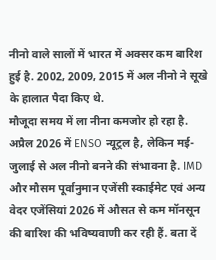नीनो वाले सालों में भारत में अक्सर कम बारिश हुई है. 2002, 2009, 2015 में अल नीनो ने सूखे के हालात पैदा किए थे.
मौजूदा समय में ला नीना कमजोर हो रहा है. अप्रैल 2026 में ENSO न्यूट्रल है, लेकिन मई-जुलाई से अल नीनो बनने की संभावना है. IMD और मौसम पूर्वानुमान एजेंसी स्काईमेट एवं अन्य वेदर एजेंसियां 2026 में औसत से कम मॉनसून की बारिश की भविष्यवाणी कर रही हैं. बता दें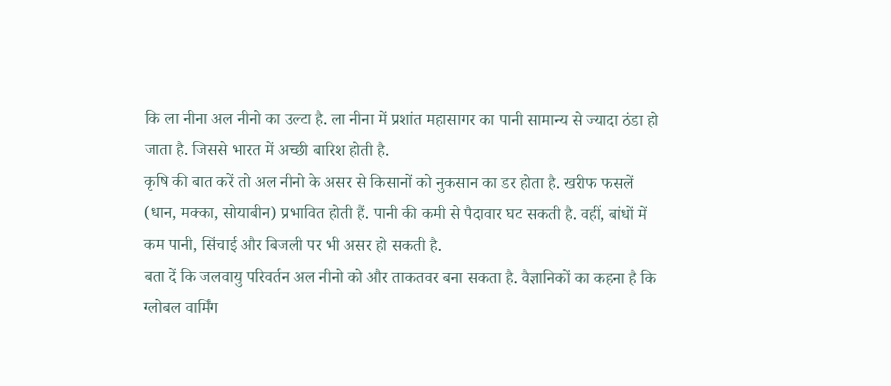कि ला नीना अल नीनो का उल्टा है. ला नीना में प्रशांत महासागर का पानी सामान्य से ज्यादा ठंडा हो जाता है. जिससे भारत में अच्छी बारिश होती है.
कृषि की बात करें तो अल नीनो के असर से किसानों को नुकसान का डर होता है. खरीफ फसलें (धान, मक्का, सोयाबीन) प्रभावित होती हैं. पानी की कमी से पैदावार घट सकती है. वहीं, बांधों में कम पानी, सिंचाई और बिजली पर भी असर हो सकती है.
बता दें कि जलवायु परिवर्तन अल नीनो को और ताकतवर बना सकता है. वैज्ञानिकों का कहना है कि ग्लोबल वार्मिंग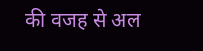की वजह से अल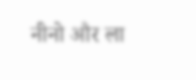नीनो और ला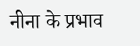नीना के प्रभाव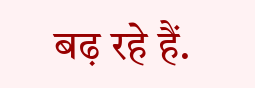बढ़ रहे हैं.